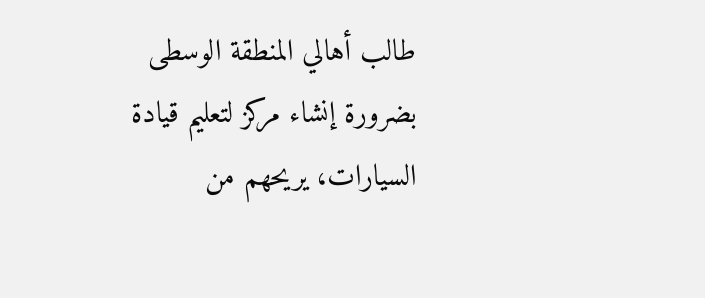طالب أهالي المنطقة الوسطى بضرورة إنشاء مركز لتعليم قيادة السيارات، يريحهم من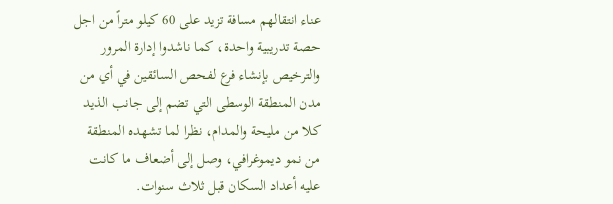عناء انتقالهم مسافة تزيد على 60 كيلو متراً من اجل حصة تدريبية واحدة، كما ناشدوا إدارة المرور والترخيص بإنشاء فرع لفحص السائقين في أي من مدن المنطقة الوسطى التي تضم إلى جانب الذيد كلا من مليحة والمدام، نظرا لما تشهده المنطقة من نمو ديموغرافي، وصل إلى أضعاف ما كانت عليه أعداد السكان قبل ثلاث سنوات.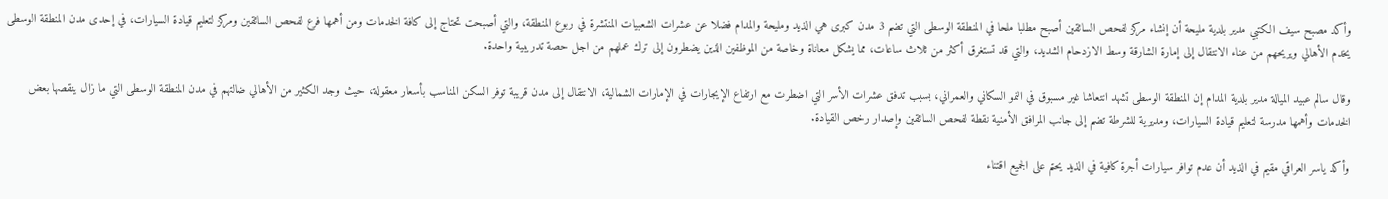وأكد مصبح سيف الكتبي مدير بلدية مليحة أن إنشاء مركز لفحص السائقين أصبح مطلبا ملحا في المنطقة الوسطى التي تضم 3 مدن كبرى هي الذيد ومليحة والمدام فضلا عن عشرات الشعبيات المنتشرة في ربوع المنطقة، والتي أصبحت تحتاج إلى كافة الخدمات ومن أهمها فرع لفحص السائقين ومركز لتعليم قيادة السيارات، في إحدى مدن المنطقة الوسطى يخدم الأهالي ويريحهم من عناء الانتقال إلى إمارة الشارقة وسط الازدحام الشديد، والتي قد تستغرق أكثر من ثلاث ساعات، مما يشكل معاناة وخاصة من الموظفين الذين يضطرون إلى ترك عملهم من اجل حصة تدريبية واحدة.

وقال سالم عبيد الميالة مدير بلدية المدام إن المنطقة الوسطى تشهد انتعاشا غير مسبوق في النمو السكاني والعمراني، بسبب تدفق عشرات الأسر التي اضطرت مع ارتفاع الإيجارات في الإمارات الشمالية، الانتقال إلى مدن قريبة توفر السكن المناسب بأسعار معقولة، حيث وجد الكثير من الأهالي ضالتهم في مدن المنطقة الوسطى التي ما زال ينقصها بعض الخدمات وأهمها مدرسة لتعليم قيادة السيارات، ومديرية للشرطة تضم إلى جانب المرافق الأمنية نقطة لفحص السائقين وإصدار رخص القيادة.

وأكد ياسر العراقي مقيم في الذيد أن عدم توافر سيارات أجرة كافية في الذيد يحتم على الجميع اقتناء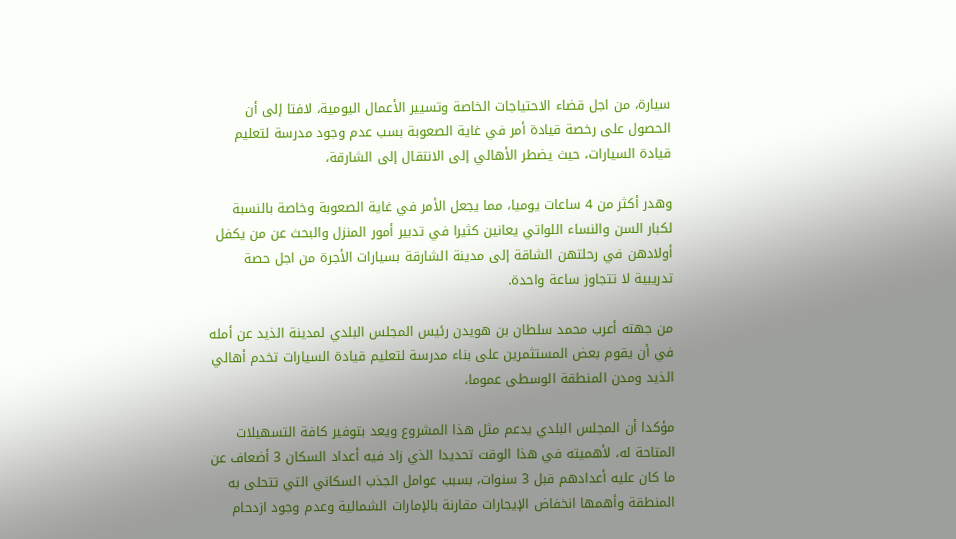سيارة، من اجل قضاء الاحتياجات الخاصة وتسيير الأعمال اليومية، لافتا إلى أن الحصول على رخصة قيادة أمر في غاية الصعوبة بسب عدم وجود مدرسة لتعليم قيادة السيارات، حيث يضطر الأهالي إلى الانتقال إلى الشارقة،

وهدر أكثر من 4 ساعات يوميا، مما يجعل الأمر في غاية الصعوبة وخاصة بالنسبة لكبار السن والنساء اللواتي يعانين كثيرا في تدبير أمور المنزل والبحث عن من يكفل أولادهن في رحلتهن الشاقة إلى مدينة الشارقة بسيارات الأجرة من اجل حصة تدريبية لا تتجاوز ساعة واحدة.

من جهته أعرب محمد سلطان بن هويدن رئيس المجلس البلدي لمدينة الذيد عن أمله في أن يقوم بعض المستثمرين على بناء مدرسة لتعليم قيادة السيارات تخدم أهالي الذيد ومدن المنطقة الوسطى عموما،

مؤكدا أن المجلس البلدي يدعم مثل هذا المشروع ويعد بتوفير كافة التسهيلات المتاحة له، لأهميته في هذا الوقت تحديدا الذي زاد فيه أعداد السكان 3 أضعاف عن ما كان عليه أعدادهم قبل 3 سنوات، بسبب عوامل الجذب السكاني التي تتحلى به المنطقة وأهمها انخفاض الإيجارات مقارنة بالإمارات الشمالية وعدم وجود ازدحام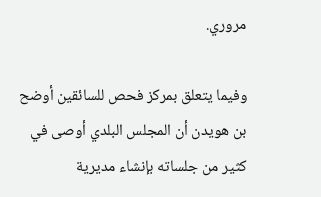مروري.

وفيما يتعلق بمركز فحص للسائقين أوضح بن هويدن أن المجلس البلدي أوصى في كثير من جلساته بإنشاء مديرية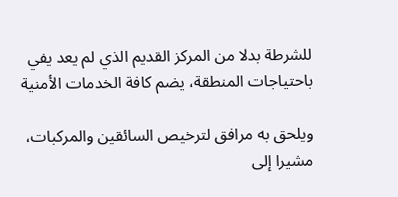للشرطة بدلا من المركز القديم الذي لم يعد يفي باحتياجات المنطقة، يضم كافة الخدمات الأمنية

ويلحق به مرافق لترخيص السائقين والمركبات، مشيرا إلى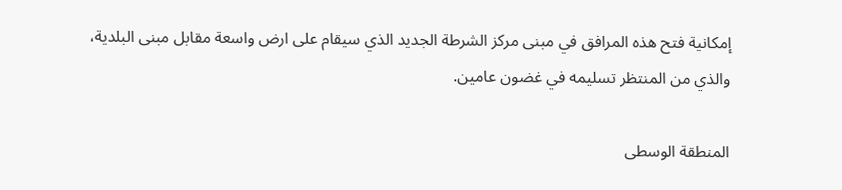إمكانية فتح هذه المرافق في مبنى مركز الشرطة الجديد الذي سيقام على ارض واسعة مقابل مبنى البلدية، والذي من المنتظر تسليمه في غضون عامين.

المنطقة الوسطى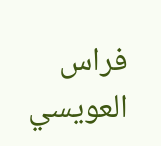فراس العويسي